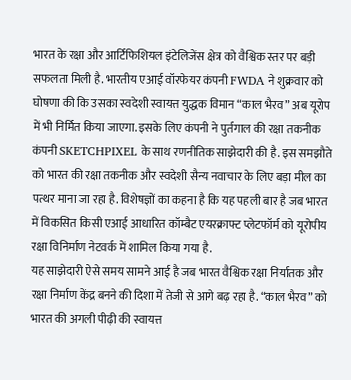भारत के रक्षा और आर्टिफिशियल इंटेलिजेंस क्षेत्र को वैश्विक स्तर पर बड़ी सफलता मिली है. भारतीय एआई वॉरफेयर कंपनी FWDA ने शुक्रवार को घोषणा की कि उसका स्वदेशी स्वायत्त युद्धक विमान “काल भैरव” अब यूरोप में भी निर्मित किया जाएगा. इसके लिए कंपनी ने पुर्तगाल की रक्षा तकनीक कंपनी SKETCHPIXEL के साथ रणनीतिक साझेदारी की है. इस समझौते को भारत की रक्षा तकनीक और स्वदेशी सैन्य नवाचार के लिए बड़ा मील का पत्थर माना जा रहा है. विशेषज्ञों का कहना है कि यह पहली बार है जब भारत में विकसित किसी एआई आधारित कॉम्बैट एयरक्राफ्ट प्लेटफॉर्म को यूरोपीय रक्षा विनिर्माण नेटवर्क में शामिल किया गया है.
यह साझेदारी ऐसे समय सामने आई है जब भारत वैश्विक रक्षा निर्यातक और रक्षा निर्माण केंद्र बनने की दिशा में तेजी से आगे बढ़ रहा है. “काल भैरव” को भारत की अगली पीढ़ी की स्वायत्त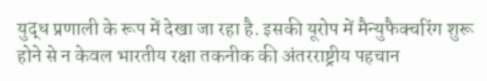युद्ध प्रणाली के रूप में देखा जा रहा है. इसकी यूरोप में मैन्युफैक्चरिंग शुरू होने से न केवल भारतीय रक्षा तकनीक की अंतरराष्ट्रीय पहचान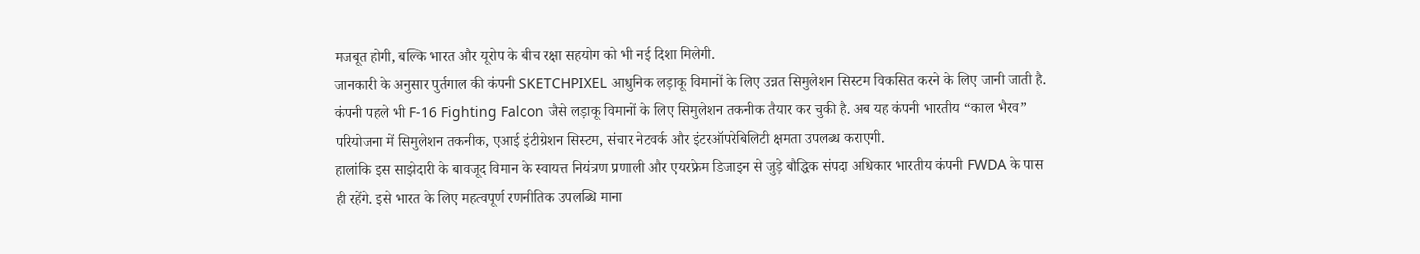मजबूत होगी, बल्कि भारत और यूरोप के बीच रक्षा सहयोग को भी नई दिशा मिलेगी.
जानकारी के अनुसार पुर्तगाल की कंपनी SKETCHPIXEL आधुनिक लड़ाकू विमानों के लिए उन्नत सिमुलेशन सिस्टम विकसित करने के लिए जानी जाती है. कंपनी पहले भी F-16 Fighting Falcon जैसे लड़ाकू विमानों के लिए सिमुलेशन तकनीक तैयार कर चुकी है. अब यह कंपनी भारतीय “काल भैरव” परियोजना में सिमुलेशन तकनीक, एआई इंटीग्रेशन सिस्टम, संचार नेटवर्क और इंटरऑपरेबिलिटी क्षमता उपलब्ध कराएगी.
हालांकि इस साझेदारी के बावजूद विमान के स्वायत्त नियंत्रण प्रणाली और एयरफ्रेम डिजाइन से जुड़े बौद्धिक संपदा अधिकार भारतीय कंपनी FWDA के पास ही रहेंगे. इसे भारत के लिए महत्वपूर्ण रणनीतिक उपलब्धि माना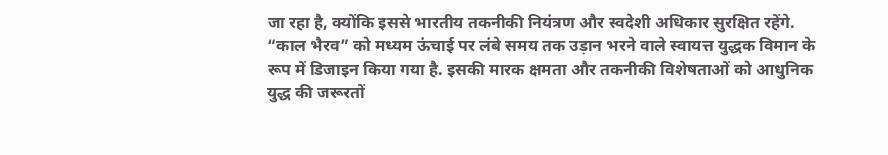जा रहा है, क्योंकि इससे भारतीय तकनीकी नियंत्रण और स्वदेशी अधिकार सुरक्षित रहेंगे.
“काल भैरव” को मध्यम ऊंचाई पर लंबे समय तक उड़ान भरने वाले स्वायत्त युद्धक विमान के रूप में डिजाइन किया गया है. इसकी मारक क्षमता और तकनीकी विशेषताओं को आधुनिक युद्ध की जरूरतों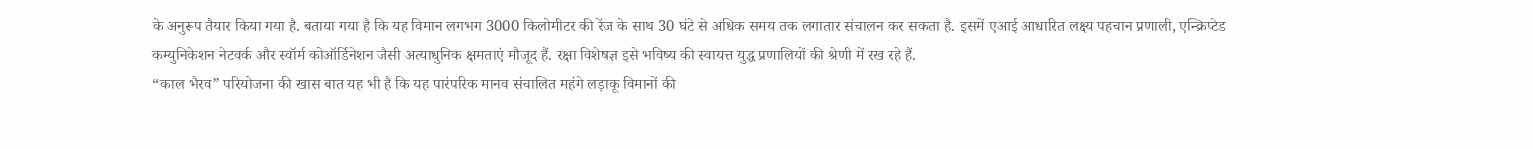के अनुरूप तैयार किया गया है. बताया गया है कि यह विमान लगभग 3000 किलोमीटर की रेंज के साथ 30 घंटे से अधिक समय तक लगातार संचालन कर सकता है. इसमें एआई आधारित लक्ष्य पहचान प्रणाली, एन्क्रिप्टेड कम्युनिकेशन नेटवर्क और स्वॉर्म कोऑर्डिनेशन जैसी अत्याधुनिक क्षमताएं मौजूद हैं. रक्षा विशेषज्ञ इसे भविष्य की स्वायत्त युद्ध प्रणालियों की श्रेणी में रख रहे हैं.
“काल भैरव” परियोजना की खास बात यह भी है कि यह पारंपरिक मानव संचालित महंगे लड़ाकू विमानों की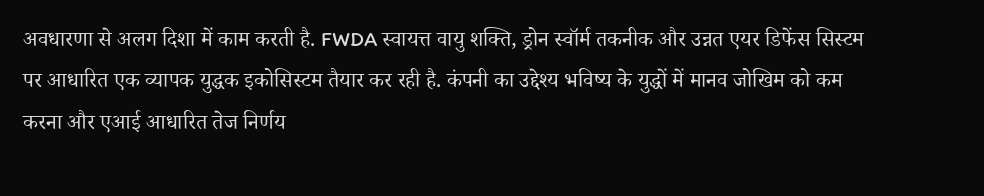अवधारणा से अलग दिशा में काम करती है. FWDA स्वायत्त वायु शक्ति, ड्रोन स्वॉर्म तकनीक और उन्नत एयर डिफेंस सिस्टम पर आधारित एक व्यापक युद्धक इकोसिस्टम तैयार कर रही है. कंपनी का उद्देश्य भविष्य के युद्धों में मानव जोखिम को कम करना और एआई आधारित तेज निर्णय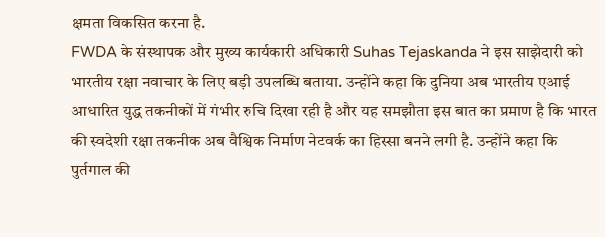क्षमता विकसित करना है.
FWDA के संस्थापक और मुख्य कार्यकारी अधिकारी Suhas Tejaskanda ने इस साझेदारी को भारतीय रक्षा नवाचार के लिए बड़ी उपलब्धि बताया. उन्होंने कहा कि दुनिया अब भारतीय एआई आधारित युद्ध तकनीकों में गंभीर रुचि दिखा रही है और यह समझौता इस बात का प्रमाण है कि भारत की स्वदेशी रक्षा तकनीक अब वैश्विक निर्माण नेटवर्क का हिस्सा बनने लगी है. उन्होंने कहा कि पुर्तगाल की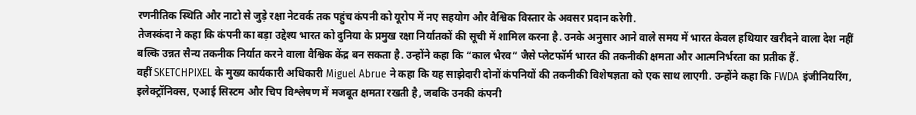रणनीतिक स्थिति और नाटो से जुड़े रक्षा नेटवर्क तक पहुंच कंपनी को यूरोप में नए सहयोग और वैश्विक विस्तार के अवसर प्रदान करेगी.
तेजस्कंदा ने कहा कि कंपनी का बड़ा उद्देश्य भारत को दुनिया के प्रमुख रक्षा निर्यातकों की सूची में शामिल करना है. उनके अनुसार आने वाले समय में भारत केवल हथियार खरीदने वाला देश नहीं बल्कि उन्नत सैन्य तकनीक निर्यात करने वाला वैश्विक केंद्र बन सकता है. उन्होंने कहा कि “काल भैरव” जैसे प्लेटफॉर्म भारत की तकनीकी क्षमता और आत्मनिर्भरता का प्रतीक हैं.
वहीं SKETCHPIXEL के मुख्य कार्यकारी अधिकारी Miguel Abrue ने कहा कि यह साझेदारी दोनों कंपनियों की तकनीकी विशेषज्ञता को एक साथ लाएगी. उन्होंने कहा कि FWDA इंजीनियरिंग, इलेक्ट्रॉनिक्स, एआई सिस्टम और चिप विश्लेषण में मजबूत क्षमता रखती है, जबकि उनकी कंपनी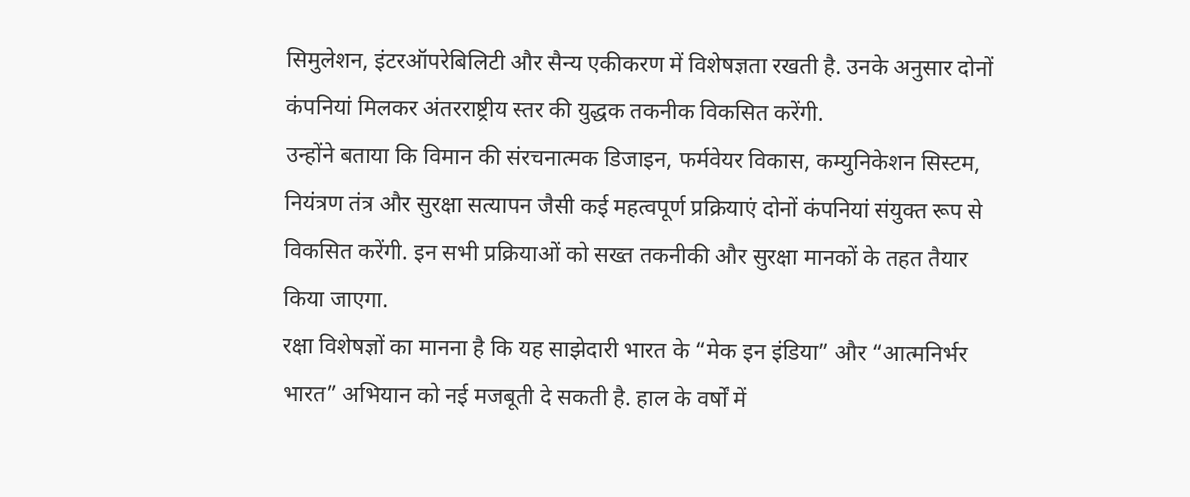सिमुलेशन, इंटरऑपरेबिलिटी और सैन्य एकीकरण में विशेषज्ञता रखती है. उनके अनुसार दोनों कंपनियां मिलकर अंतरराष्ट्रीय स्तर की युद्धक तकनीक विकसित करेंगी.
उन्होंने बताया कि विमान की संरचनात्मक डिजाइन, फर्मवेयर विकास, कम्युनिकेशन सिस्टम, नियंत्रण तंत्र और सुरक्षा सत्यापन जैसी कई महत्वपूर्ण प्रक्रियाएं दोनों कंपनियां संयुक्त रूप से विकसित करेंगी. इन सभी प्रक्रियाओं को सख्त तकनीकी और सुरक्षा मानकों के तहत तैयार किया जाएगा.
रक्षा विशेषज्ञों का मानना है कि यह साझेदारी भारत के “मेक इन इंडिया” और “आत्मनिर्भर भारत” अभियान को नई मजबूती दे सकती है. हाल के वर्षों में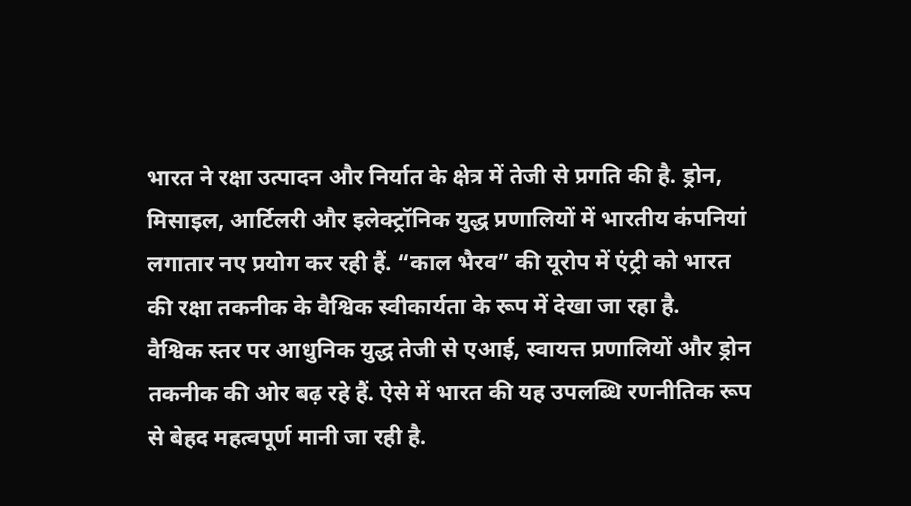भारत ने रक्षा उत्पादन और निर्यात के क्षेत्र में तेजी से प्रगति की है. ड्रोन, मिसाइल, आर्टिलरी और इलेक्ट्रॉनिक युद्ध प्रणालियों में भारतीय कंपनियां लगातार नए प्रयोग कर रही हैं. “काल भैरव” की यूरोप में एंट्री को भारत की रक्षा तकनीक के वैश्विक स्वीकार्यता के रूप में देखा जा रहा है.
वैश्विक स्तर पर आधुनिक युद्ध तेजी से एआई, स्वायत्त प्रणालियों और ड्रोन तकनीक की ओर बढ़ रहे हैं. ऐसे में भारत की यह उपलब्धि रणनीतिक रूप से बेहद महत्वपूर्ण मानी जा रही है.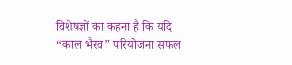विशेषज्ञों का कहना है कि यदि “काल भैरव” परियोजना सफल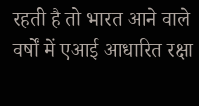रहती है तो भारत आने वाले वर्षों में एआई आधारित रक्षा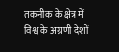तकनीक के क्षेत्र में विश्व के अग्रणी देशों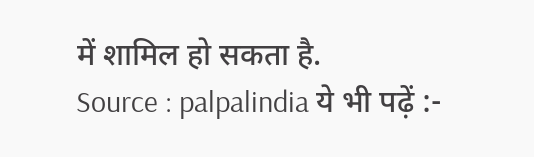में शामिल हो सकता है.
Source : palpalindia ये भी पढ़ें :-